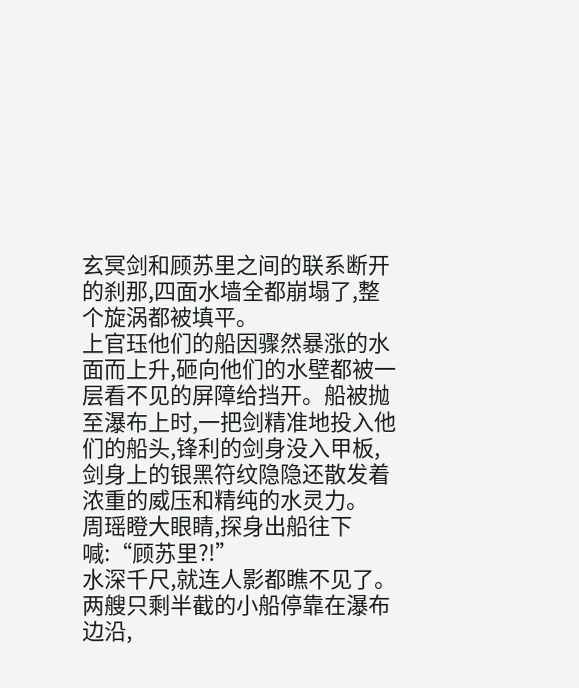玄冥剑和顾苏里之间的联系断开的刹那,四面水墙全都崩塌了,整个旋涡都被填平。
上官珏他们的船因骤然暴涨的水面而上升,砸向他们的水壁都被一层看不见的屏障给挡开。船被抛至瀑布上时,一把剑精准地投入他们的船头,锋利的剑身没入甲板,剑身上的银黑符纹隐隐还散发着浓重的威压和精纯的水灵力。
周瑶瞪大眼睛,探身出船往下喊:“顾苏里?!”
水深千尺,就连人影都瞧不见了。
两艘只剩半截的小船停靠在瀑布边沿,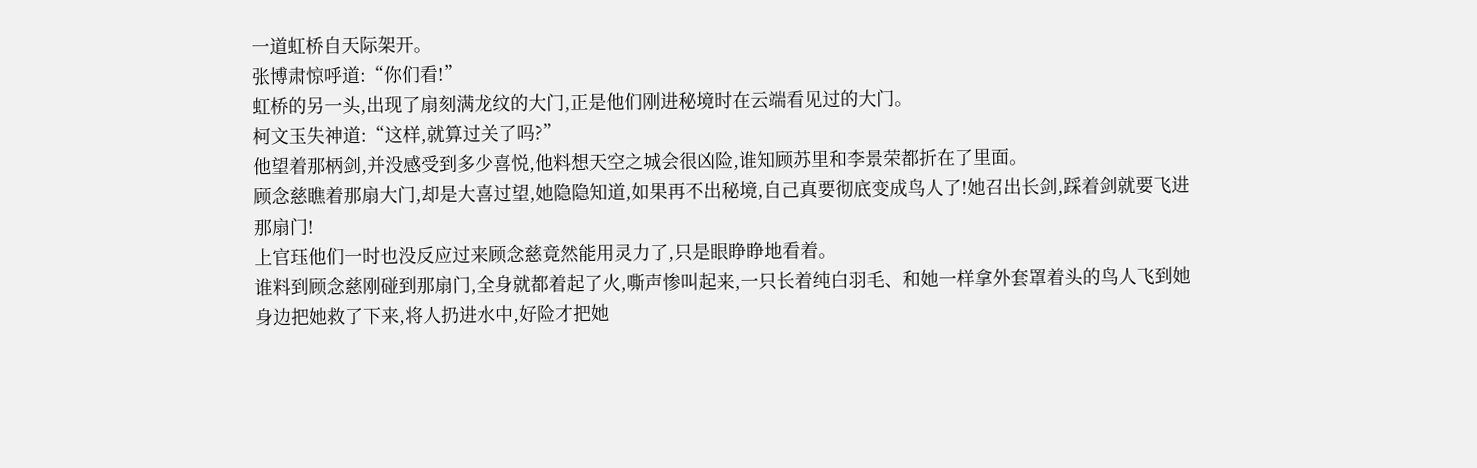一道虹桥自天际架开。
张博肃惊呼道:“你们看!”
虹桥的另一头,出现了扇刻满龙纹的大门,正是他们刚进秘境时在云端看见过的大门。
柯文玉失神道:“这样,就算过关了吗?”
他望着那柄剑,并没感受到多少喜悦,他料想天空之城会很凶险,谁知顾苏里和李景荣都折在了里面。
顾念慈瞧着那扇大门,却是大喜过望,她隐隐知道,如果再不出秘境,自己真要彻底变成鸟人了!她召出长剑,踩着剑就要飞进那扇门!
上官珏他们一时也没反应过来顾念慈竟然能用灵力了,只是眼睁睁地看着。
谁料到顾念慈刚碰到那扇门,全身就都着起了火,嘶声惨叫起来,一只长着纯白羽毛、和她一样拿外套罩着头的鸟人飞到她身边把她救了下来,将人扔进水中,好险才把她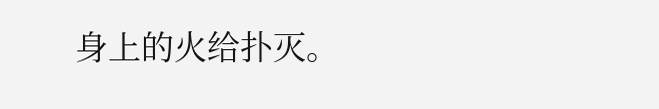身上的火给扑灭。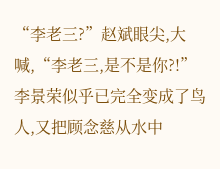“李老三?”赵斌眼尖,大喊,“李老三,是不是你?!”
李景荣似乎已完全变成了鸟人,又把顾念慈从水中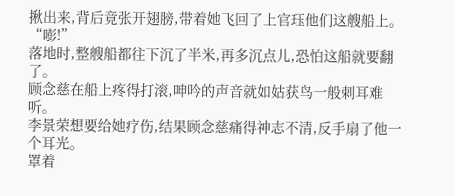揪出来,背后竟张开翅膀,带着她飞回了上官珏他们这艘船上。
“嘭!”
落地时,整艘船都往下沉了半米,再多沉点儿,恐怕这船就要翻了。
顾念慈在船上疼得打滚,呻吟的声音就如姑获鸟一般刺耳难听。
李景荣想要给她疗伤,结果顾念慈痛得神志不清,反手扇了他一个耳光。
罩着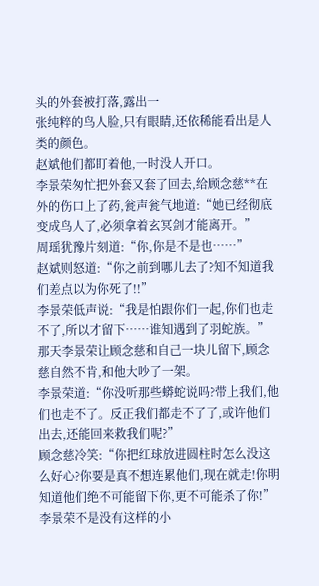头的外套被打落,露出一
张纯粹的鸟人脸,只有眼睛,还依稀能看出是人类的颜色。
赵斌他们都盯着他,一时没人开口。
李景荣匆忙把外套又套了回去,给顾念慈**在外的伤口上了药,瓮声瓮气地道:“她已经彻底变成鸟人了,必须拿着玄冥剑才能离开。”
周瑶犹豫片刻道:“你,你是不是也……”
赵斌则怒道:“你之前到哪儿去了?知不知道我们差点以为你死了!!”
李景荣低声说:“我是怕跟你们一起,你们也走不了,所以才留下……谁知遇到了羽蛇族。”
那天李景荣让顾念慈和自己一块儿留下,顾念慈自然不肯,和他大吵了一架。
李景荣道:“你没听那些蟒蛇说吗?带上我们,他们也走不了。反正我们都走不了了,或许他们出去,还能回来救我们呢?”
顾念慈冷笑:“你把红球放进圆柱时怎么没这么好心?你要是真不想连累他们,现在就走!你明知道他们绝不可能留下你,更不可能杀了你!”
李景荣不是没有这样的小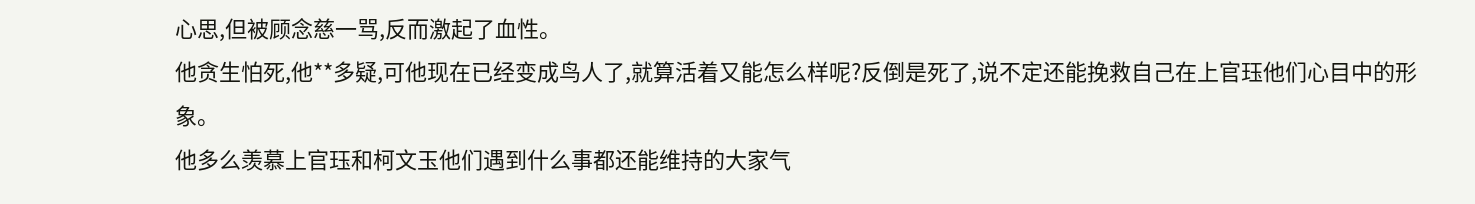心思,但被顾念慈一骂,反而激起了血性。
他贪生怕死,他**多疑,可他现在已经变成鸟人了,就算活着又能怎么样呢?反倒是死了,说不定还能挽救自己在上官珏他们心目中的形象。
他多么羡慕上官珏和柯文玉他们遇到什么事都还能维持的大家气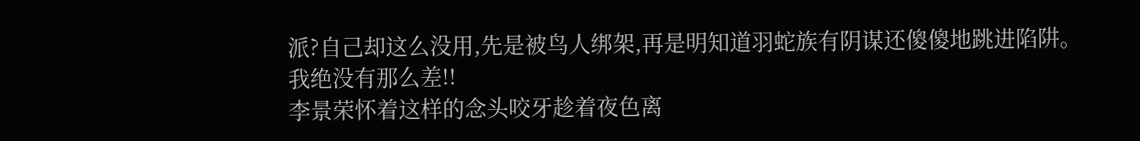派?自己却这么没用,先是被鸟人绑架,再是明知道羽蛇族有阴谋还傻傻地跳进陷阱。
我绝没有那么差!!
李景荣怀着这样的念头咬牙趁着夜色离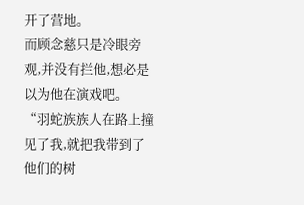开了营地。
而顾念慈只是冷眼旁观,并没有拦他,想必是以为他在演戏吧。
“羽蛇族族人在路上撞见了我,就把我带到了他们的树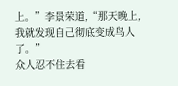上。”李景荣道,“那天晚上,我就发现自己彻底变成鸟人了。”
众人忍不住去看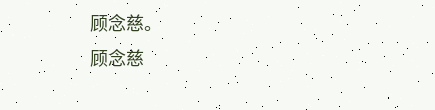顾念慈。
顾念慈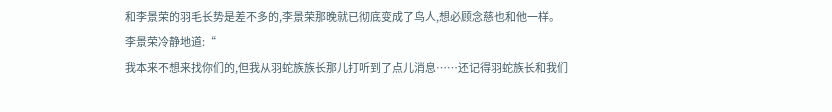和李景荣的羽毛长势是差不多的,李景荣那晚就已彻底变成了鸟人,想必顾念慈也和他一样。
李景荣冷静地道:“
我本来不想来找你们的,但我从羽蛇族族长那儿打听到了点儿消息……还记得羽蛇族长和我们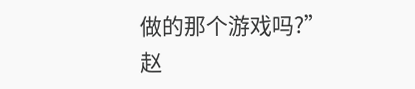做的那个游戏吗?”
赵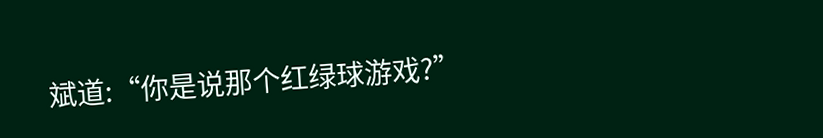斌道:“你是说那个红绿球游戏?”